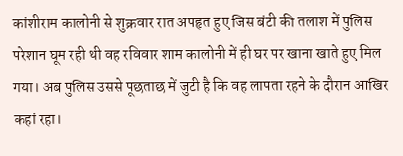कांशीराम कालोनी से शुक्रवार रात अपहृत हुए जिस बंटी की तलाश में पुलिस परेशान घूम रही थी वह रविवार शाम कालोनी में ही घर पर खाना खाते हुए मिल गया। अब पुलिस उससे पूछताछ में जुटी है कि वह लापता रहने के दौरान आखिर कहां रहा।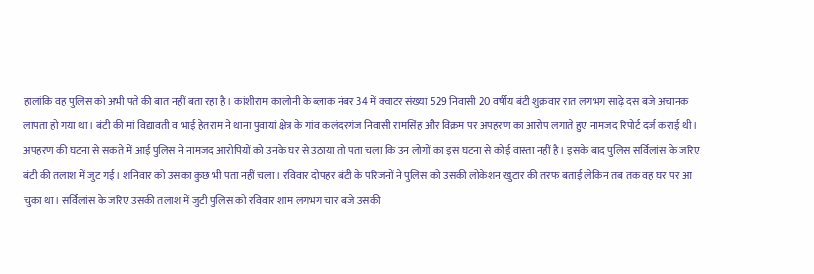हालांकि वह पुलिस को अभी पते की बात नहीं बता रहा है। कांशीराम कालोनी के ब्लाक नंबर 34 में क्वाटर संख्या 529 निवासी 20 वर्षीय बंटी शुक्रवार रात लगभग साढ़े दस बजे अचानक लापता हो गया था। बंटी की मां विद्यावती व भाई हेतराम ने थाना पुवायां क्षेत्र के गांव कलंदरगंज निवासी रामसिंह और विक्रम पर अपहरण का आरोप लगाते हुए नामजद रिपोर्ट दर्ज कराई थी। अपहरण की घटना से सकते में आई पुलिस ने नामजद आरोपियों को उनके घर से उठाया तो पता चला कि उन लोगों का इस घटना से कोई वास्ता नहीं है। इसके बाद पुलिस सर्विलांस के जरिए बंटी की तलाश में जुट गई। शनिवार को उसका कुछ भी पता नहीं चला। रविवार दोपहर बंटी के परिजनों ने पुलिस को उसकी लोकेशन खुटार की तरफ बताई लेकिन तब तक वह घर पर आ चुका था। सर्विलांस के जरिए उसकी तलाश में जुटी पुलिस को रविवार शाम लगभग चार बजे उसकी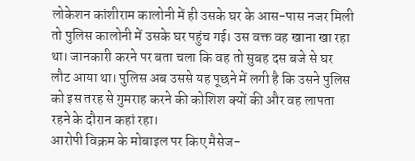लोकेशन कांशीराम कालोनी में ही उसके घर के आस-पास नजर मिली तो पुलिस कालोनी में उसके घर पहुंच गई। उस वक्त वह खाना खा रहा था। जानकारी करने पर बता चला कि वह तो सुबह दस बजे से घर लौट आया था। पुलिस अब उससे यह पूछने में लगी है कि उसने पुलिस को इस तरह से गुमराह करने की कोशिश क्यों की और वह लापता रहने के दौरान कहां रहा।
आरोपी विक्रम के मोबाइल पर किए मैसेज-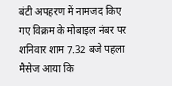बंटी अपहरण में नामजद किए गए विक्रम के मोबाइल नंबर पर शनिवार शाम 7.32 बजे पहला मैसेज आया कि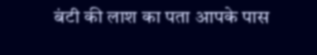बंटी की लाश का पता आपके पास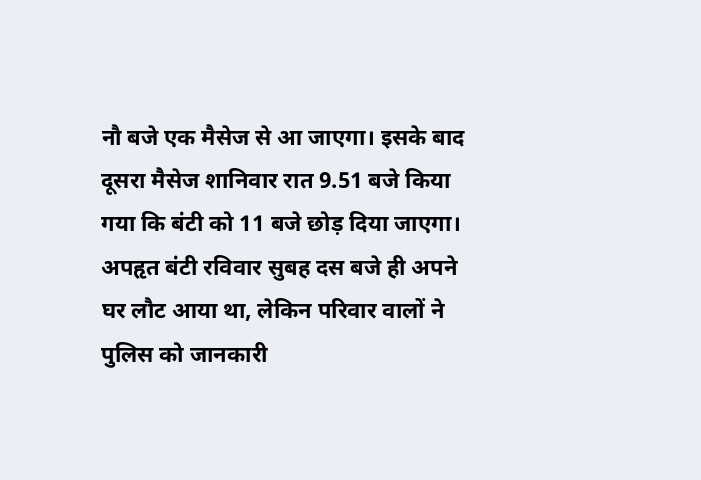नौ बजे एक मैसेज से आ जाएगा। इसके बाद दूसरा मैसेज शानिवार रात 9.51 बजे किया गया कि बंटी को 11 बजे छोड़ दिया जाएगा।
अपहृत बंटी रविवार सुबह दस बजे ही अपने घर लौट आया था, लेकिन परिवार वालों ने पुलिस को जानकारी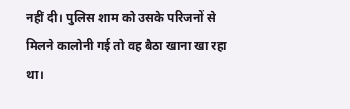नहीं दी। पुलिस शाम को उसके परिजनों से मिलने कालोनी गई तो वह बैठा खाना खा रहा था।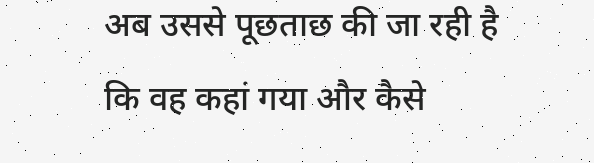अब उससे पूछताछ की जा रही है कि वह कहां गया और कैसे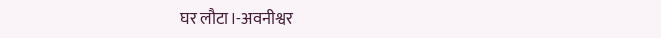घर लौटा।-अवनीश्वर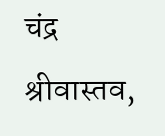चंद्र श्रीवास्तव,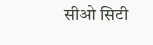सीओ सिटी